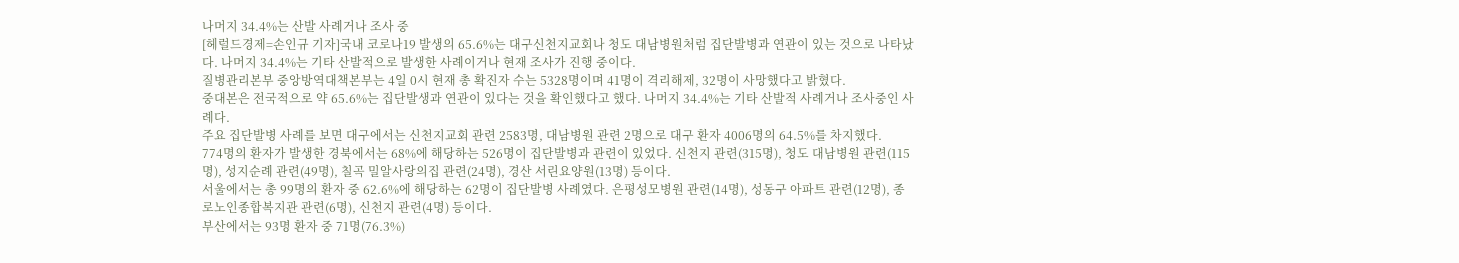나머지 34.4%는 산발 사례거나 조사 중
[헤럴드경제=손인규 기자]국내 코로나19 발생의 65.6%는 대구신천지교회나 청도 대남병원처럼 집단발병과 연관이 있는 것으로 나타났다. 나머지 34.4%는 기타 산발적으로 발생한 사례이거나 현재 조사가 진행 중이다.
질병관리본부 중앙방역대책본부는 4일 0시 현재 총 확진자 수는 5328명이며 41명이 격리해제, 32명이 사망했다고 밝혔다.
중대본은 전국적으로 약 65.6%는 집단발생과 연관이 있다는 것을 확인했다고 했다. 나머지 34.4%는 기타 산발적 사례거나 조사중인 사례다.
주요 집단발병 사례를 보면 대구에서는 신천지교회 관련 2583명, 대남병원 관련 2명으로 대구 환자 4006명의 64.5%를 차지했다.
774명의 환자가 발생한 경북에서는 68%에 해당하는 526명이 집단발병과 관련이 있었다. 신천지 관련(315명), 청도 대남병원 관련(115명), 성지순례 관련(49명), 칠곡 밀알사랑의집 관련(24명), 경산 서린요양원(13명) 등이다.
서울에서는 총 99명의 환자 중 62.6%에 해당하는 62명이 집단발병 사례였다. 은평성모병원 관련(14명), 성동구 아파트 관련(12명), 종로노인종합복지관 관련(6명), 신천지 관련(4명) 등이다.
부산에서는 93명 환자 중 71명(76.3%)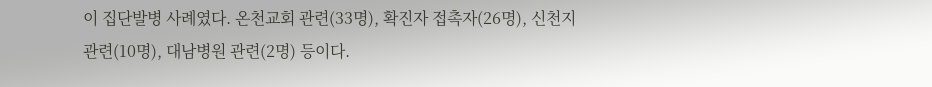이 집단발병 사례였다. 온천교회 관련(33명), 확진자 접촉자(26명), 신천지 관련(10명), 대남병원 관련(2명) 등이다.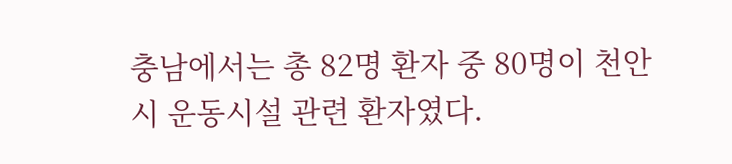충남에서는 총 82명 환자 중 80명이 천안시 운동시설 관련 환자였다.